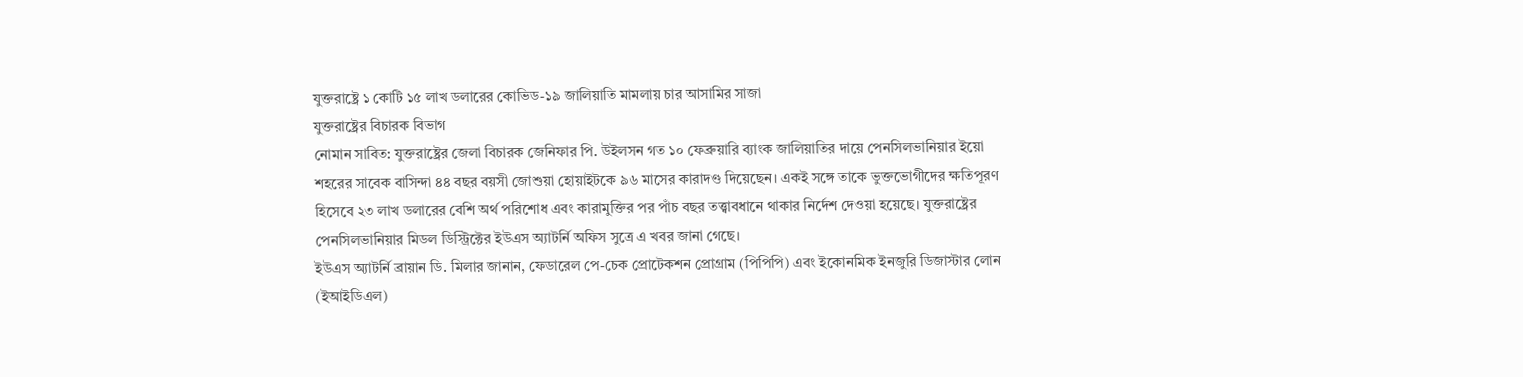যুক্তরাষ্ট্রে ১ কোটি ১৫ লাখ ডলারের কোভিড-১৯ জালিয়াতি মামলায় চার আসামির সাজা
যুক্তরাষ্ট্রের বিচারক বিভাগ
নোমান সাবিত: যুক্তরাষ্ট্রের জেলা বিচারক জেনিফার পি. উইলসন গত ১০ ফেব্রুয়ারি ব্যাংক জালিয়াতির দায়ে পেনসিলভানিয়ার ইয়ো শহরের সাবেক বাসিন্দা ৪৪ বছর বয়সী জোশুয়া হোয়াইটকে ৯৬ মাসের কারাদণ্ড দিয়েছেন। একই সঙ্গে তাকে ভুক্তভোগীদের ক্ষতিপূরণ হিসেবে ২৩ লাখ ডলারের বেশি অর্থ পরিশোধ এবং কারামুক্তির পর পাঁচ বছর তত্ত্বাবধানে থাকার নির্দেশ দেওয়া হয়েছে। যুক্তরাষ্ট্রের পেনসিলভানিয়ার মিডল ডিস্ট্রিক্টের ইউএস অ্যাটর্নি অফিস সুত্রে এ খবর জানা গেছে।
ইউএস অ্যাটর্নি ব্রায়ান ডি. মিলার জানান, ফেডারেল পে-চেক প্রোটেকশন প্রোগ্রাম (পিপিপি) এবং ইকোনমিক ইনজুরি ডিজাস্টার লোন (ইআইডিএল)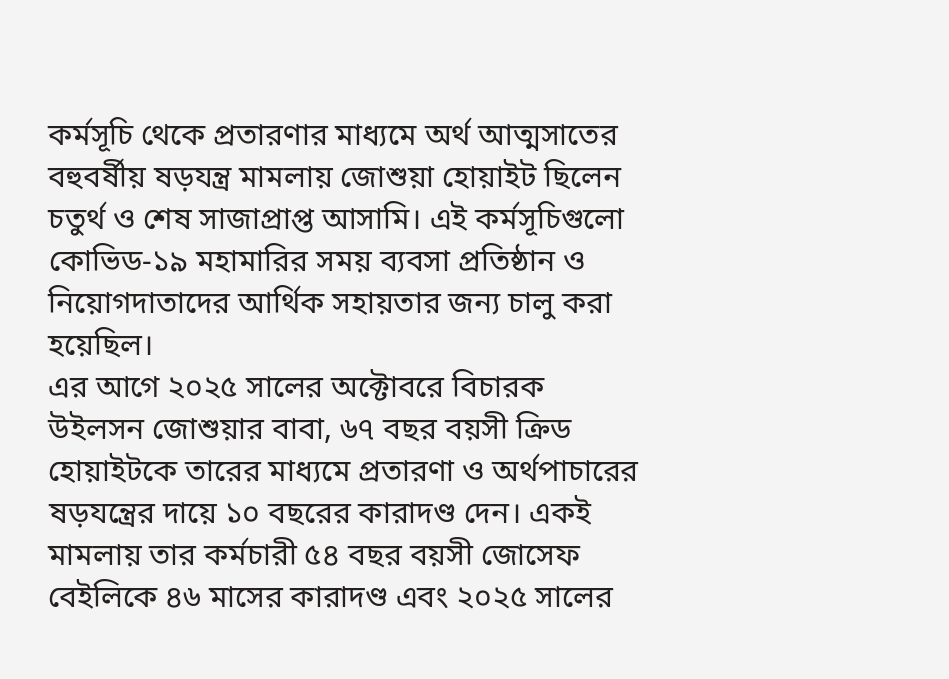কর্মসূচি থেকে প্রতারণার মাধ্যমে অর্থ আত্মসাতের বহুবর্ষীয় ষড়যন্ত্র মামলায় জোশুয়া হোয়াইট ছিলেন চতুর্থ ও শেষ সাজাপ্রাপ্ত আসামি। এই কর্মসূচিগুলো কোভিড-১৯ মহামারির সময় ব্যবসা প্রতিষ্ঠান ও নিয়োগদাতাদের আর্থিক সহায়তার জন্য চালু করা হয়েছিল।
এর আগে ২০২৫ সালের অক্টোবরে বিচারক উইলসন জোশুয়ার বাবা, ৬৭ বছর বয়সী ক্রিড হোয়াইটকে তারের মাধ্যমে প্রতারণা ও অর্থপাচারের ষড়যন্ত্রের দায়ে ১০ বছরের কারাদণ্ড দেন। একই মামলায় তার কর্মচারী ৫৪ বছর বয়সী জোসেফ বেইলিকে ৪৬ মাসের কারাদণ্ড এবং ২০২৫ সালের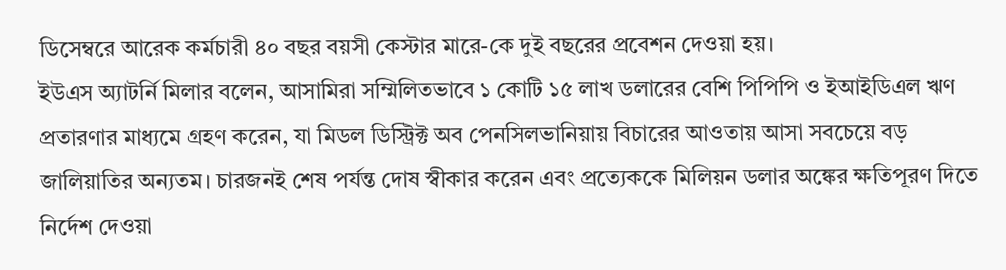ডিসেম্বরে আরেক কর্মচারী ৪০ বছর বয়সী কেস্টার মারে-কে দুই বছরের প্রবেশন দেওয়া হয়।
ইউএস অ্যাটর্নি মিলার বলেন, আসামিরা সম্মিলিতভাবে ১ কোটি ১৫ লাখ ডলারের বেশি পিপিপি ও ইআইডিএল ঋণ প্রতারণার মাধ্যমে গ্রহণ করেন, যা মিডল ডিস্ট্রিক্ট অব পেনসিলভানিয়ায় বিচারের আওতায় আসা সবচেয়ে বড় জালিয়াতির অন্যতম। চারজনই শেষ পর্যন্ত দোষ স্বীকার করেন এবং প্রত্যেককে মিলিয়ন ডলার অঙ্কের ক্ষতিপূরণ দিতে নির্দেশ দেওয়া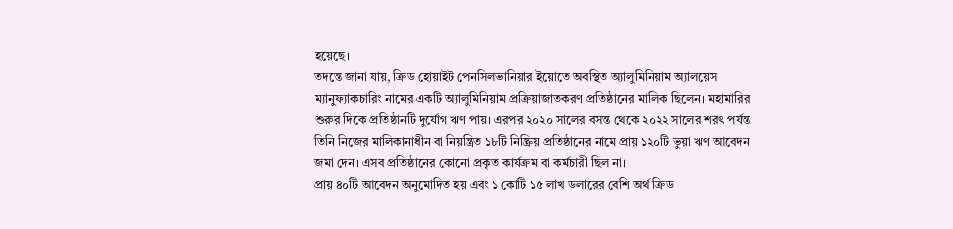হয়েছে।
তদন্তে জানা যায়, ক্রিড হোয়াইট পেনসিলভানিয়ার ইয়োতে অবস্থিত অ্যালুমিনিয়াম অ্যালয়েস ম্যানুফ্যাকচারিং নামের একটি অ্যালুমিনিয়াম প্রক্রিয়াজাতকরণ প্রতিষ্ঠানের মালিক ছিলেন। মহামারির শুরুর দিকে প্রতিষ্ঠানটি দুর্যোগ ঋণ পায়। এরপর ২০২০ সালের বসন্ত থেকে ২০২২ সালের শরৎ পর্যন্ত তিনি নিজের মালিকানাধীন বা নিয়ন্ত্রিত ১৮টি নিষ্ক্রিয় প্রতিষ্ঠানের নামে প্রায় ১২০টি ভুয়া ঋণ আবেদন জমা দেন। এসব প্রতিষ্ঠানের কোনো প্রকৃত কার্যক্রম বা কর্মচারী ছিল না।
প্রায় ৪০টি আবেদন অনুমোদিত হয় এবং ১ কোটি ১৫ লাখ ডলারের বেশি অর্থ ক্রিড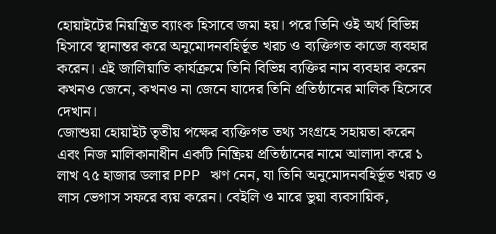হোয়াইটের নিয়ন্ত্রিত ব্যাংক হিসাবে জমা হয়। পরে তিনি ওই অর্থ বিভিন্ন হিসাবে স্থানান্তর করে অনুমোদনবহির্ভূত খরচ ও ব্যক্তিগত কাজে ব্যবহার করেন। এই জালিয়াতি কার্যক্রমে তিনি বিভিন্ন ব্যক্তির নাম ব্যবহার করেন কখনও জেনে, কখনও না জেনে যাদের তিনি প্রতিষ্ঠানের মালিক হিসেবে দেখান।
জোশুয়া হোয়াইট তৃতীয় পক্ষের ব্যক্তিগত তথ্য সংগ্রহে সহায়তা করেন এবং নিজ মালিকানাধীন একটি নিষ্ক্রিয় প্রতিষ্ঠানের নামে আলাদা করে ১ লাখ ৭৫ হাজার ডলার PPP ঋণ নেন, যা তিনি অনুমোদনবহির্ভূত খরচ ও লাস ভেগাস সফরে ব্যয় করেন। বেইলি ও মারে ভুয়া ব্যবসায়িক,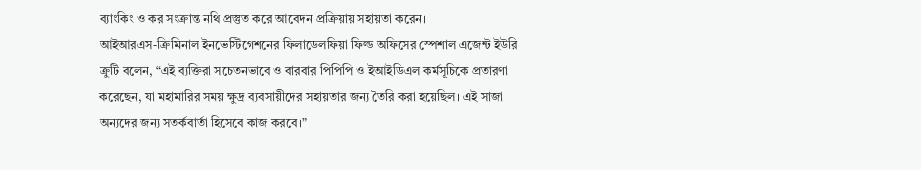ব্যাংকিং ও কর সংক্রান্ত নথি প্রস্তুত করে আবেদন প্রক্রিয়ায় সহায়তা করেন।
আইআরএস-ক্রিমিনাল ইনভেস্টিগেশনের ফিলাডেলফিয়া ফিল্ড অফিসের স্পেশাল এজেন্ট ইউরি ক্রুটি বলেন, “এই ব্যক্তিরা সচেতনভাবে ও বারবার পিপিপি ও ইআইডিএল কর্মসূচিকে প্রতারণা করেছেন, যা মহামারির সময় ক্ষুদ্র ব্যবসায়ীদের সহায়তার জন্য তৈরি করা হয়েছিল। এই সাজা অন্যদের জন্য সতর্কবার্তা হিসেবে কাজ করবে।”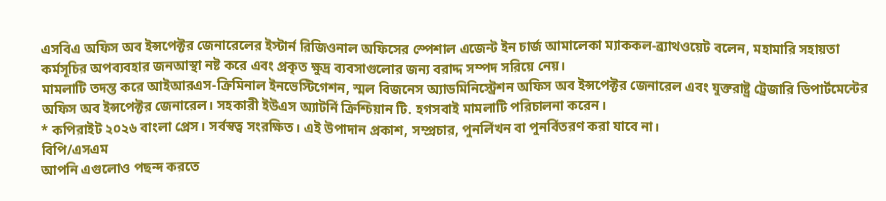এসবিএ অফিস অব ইন্সপেক্টর জেনারেলের ইস্টার্ন রিজিওনাল অফিসের স্পেশাল এজেন্ট ইন চার্জ আমালেকা ম্যাককল-ব্র্যাথওয়েট বলেন, মহামারি সহায়তা কর্মসূচির অপব্যবহার জনআস্থা নষ্ট করে এবং প্রকৃত ক্ষুদ্র ব্যবসাগুলোর জন্য বরাদ্দ সম্পদ সরিয়ে নেয়।
মামলাটি তদন্ত করে আইআরএস-ক্রিমিনাল ইনভেস্টিগেশন, স্মল বিজনেস অ্যাডমিনিস্ট্রেশন অফিস অব ইন্সপেক্টর জেনারেল এবং যুক্তরাষ্ট্র ট্রেজারি ডিপার্টমেন্টের অফিস অব ইন্সপেক্টর জেনারেল। সহকারী ইউএস অ্যাটর্নি ক্রিশ্চিয়ান টি. হগসবাই মামলাটি পরিচালনা করেন।
* কপিরাইট ২০২৬ বাংলা প্রেস। সর্বস্বত্ব সংরক্ষিত। এই উপাদান প্রকাশ, সম্প্রচার, পুনর্লিখন বা পুনর্বিতরণ করা যাবে না।
বিপি/এসএম
আপনি এগুলোও পছন্দ করতে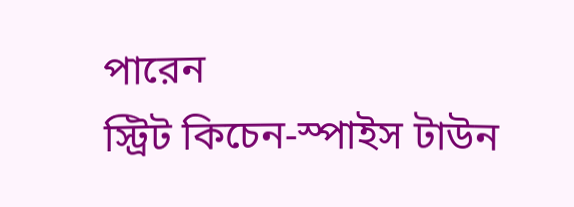পারেন
স্ট্রিট কিচেন-স্পাইস টাউন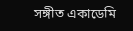সঙ্গীত একাডেমি